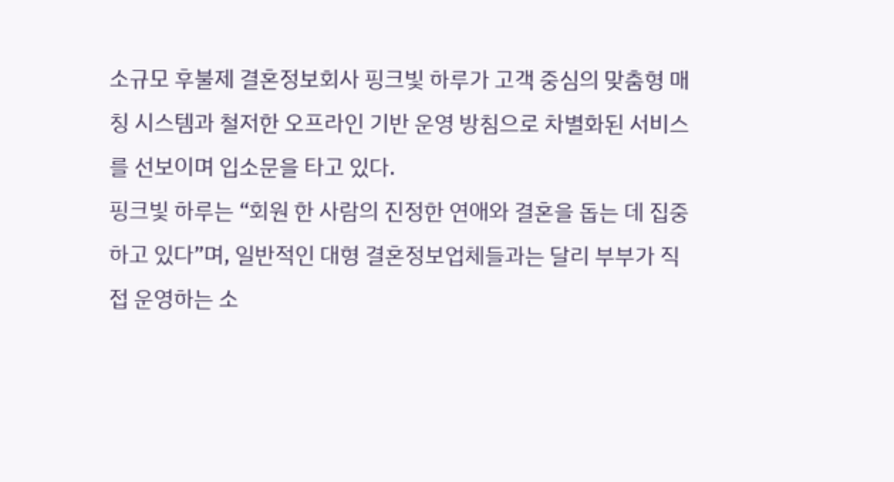소규모 후불제 결혼정보회사 핑크빛 하루가 고객 중심의 맞춤형 매칭 시스템과 철저한 오프라인 기반 운영 방침으로 차별화된 서비스를 선보이며 입소문을 타고 있다.
핑크빛 하루는 “회원 한 사람의 진정한 연애와 결혼을 돕는 데 집중하고 있다”며, 일반적인 대형 결혼정보업체들과는 달리 부부가 직접 운영하는 소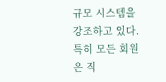규모 시스템을 강조하고 있다. 특히 모든 회원은 직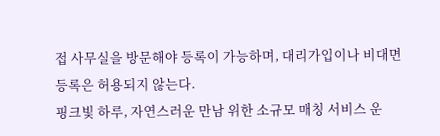접 사무실을 방문해야 등록이 가능하며, 대리가입이나 비대면 등록은 허용되지 않는다.
핑크빛 하루, 자연스러운 만남 위한 소규모 매칭 서비스 운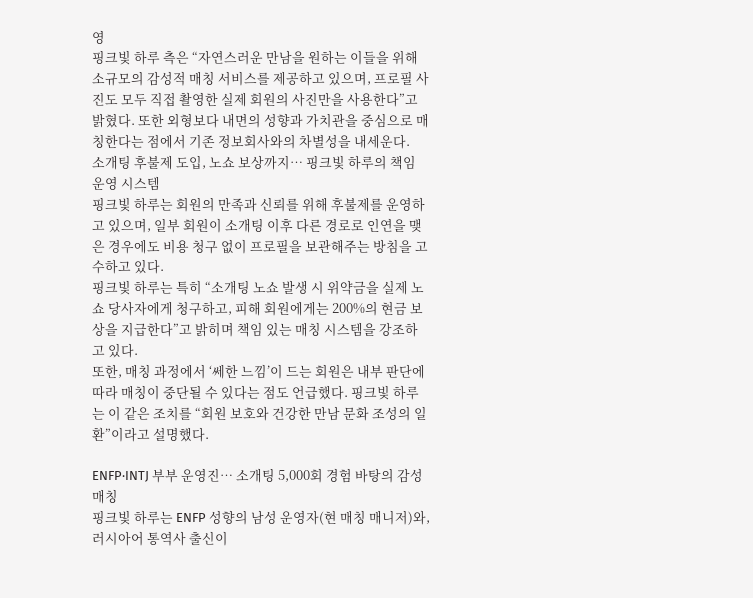영
핑크빛 하루 측은 “자연스러운 만남을 원하는 이들을 위해 소규모의 감성적 매칭 서비스를 제공하고 있으며, 프로필 사진도 모두 직접 촬영한 실제 회원의 사진만을 사용한다”고 밝혔다. 또한 외형보다 내면의 성향과 가치관을 중심으로 매칭한다는 점에서 기존 정보회사와의 차별성을 내세운다.
소개팅 후불제 도입, 노쇼 보상까지… 핑크빛 하루의 책임 운영 시스템
핑크빛 하루는 회원의 만족과 신뢰를 위해 후불제를 운영하고 있으며, 일부 회원이 소개팅 이후 다른 경로로 인연을 맺은 경우에도 비용 청구 없이 프로필을 보관해주는 방침을 고수하고 있다.
핑크빛 하루는 특히 “소개팅 노쇼 발생 시 위약금을 실제 노쇼 당사자에게 청구하고, 피해 회원에게는 200%의 현금 보상을 지급한다”고 밝히며 책임 있는 매칭 시스템을 강조하고 있다.
또한, 매칭 과정에서 ‘쎄한 느낌’이 드는 회원은 내부 판단에 따라 매칭이 중단될 수 있다는 점도 언급했다. 핑크빛 하루는 이 같은 조치를 “회원 보호와 건강한 만남 문화 조성의 일환”이라고 설명했다.

ENFP·INTJ 부부 운영진… 소개팅 5,000회 경험 바탕의 감성 매칭
핑크빛 하루는 ENFP 성향의 남성 운영자(현 매칭 매니저)와, 러시아어 통역사 출신이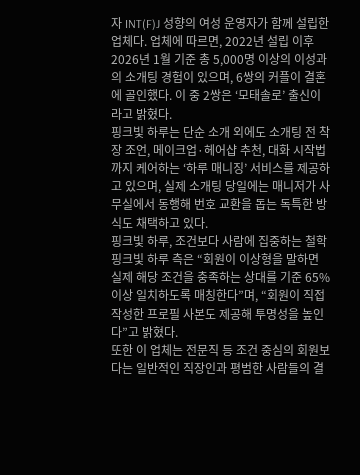자 INT(F)J 성향의 여성 운영자가 함께 설립한 업체다. 업체에 따르면, 2022년 설립 이후 2026년 1월 기준 총 5,000명 이상의 이성과의 소개팅 경험이 있으며, 6쌍의 커플이 결혼에 골인했다. 이 중 2쌍은 ‘모태솔로’ 출신이라고 밝혔다.
핑크빛 하루는 단순 소개 외에도 소개팅 전 착장 조언, 메이크업·헤어샵 추천, 대화 시작법까지 케어하는 ‘하루 매니징’ 서비스를 제공하고 있으며, 실제 소개팅 당일에는 매니저가 사무실에서 동행해 번호 교환을 돕는 독특한 방식도 채택하고 있다.
핑크빛 하루, 조건보다 사람에 집중하는 철학
핑크빛 하루 측은 “회원이 이상형을 말하면 실제 해당 조건을 충족하는 상대를 기준 65% 이상 일치하도록 매칭한다”며, “회원이 직접 작성한 프로필 사본도 제공해 투명성을 높인다”고 밝혔다.
또한 이 업체는 전문직 등 조건 중심의 회원보다는 일반적인 직장인과 평범한 사람들의 결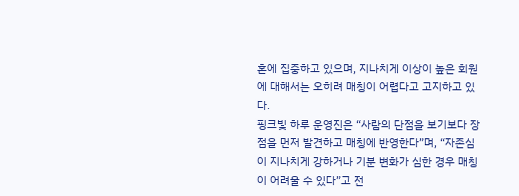혼에 집중하고 있으며, 지나치게 이상이 높은 회원에 대해서는 오히려 매칭이 어렵다고 고지하고 있다.
핑크빛 하루 운영진은 “사람의 단점을 보기보다 장점을 먼저 발견하고 매칭에 반영한다”며, “자존심이 지나치게 강하거나 기분 변화가 심한 경우 매칭이 어려울 수 있다”고 전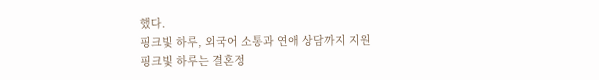했다.
핑크빛 하루, 외국어 소통과 연애 상담까지 지원
핑크빛 하루는 결혼정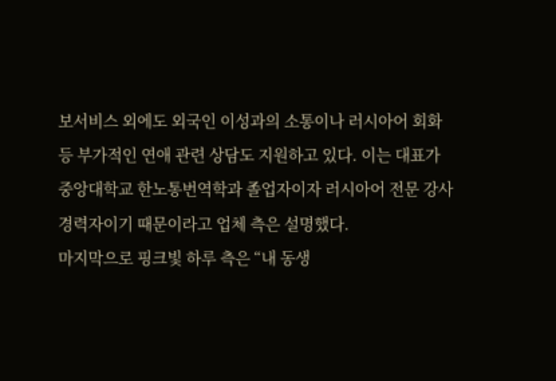보서비스 외에도 외국인 이성과의 소통이나 러시아어 회화 등 부가적인 연애 관련 상담도 지원하고 있다. 이는 대표가 중앙대학교 한노통번역학과 졸업자이자 러시아어 전문 강사 경력자이기 때문이라고 업체 측은 설명했다.
마지막으로 핑크빛 하루 측은 “내 동생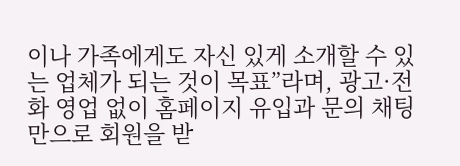이나 가족에게도 자신 있게 소개할 수 있는 업체가 되는 것이 목표”라며, 광고·전화 영업 없이 홈페이지 유입과 문의 채팅만으로 회원을 받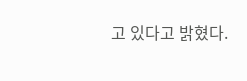고 있다고 밝혔다.